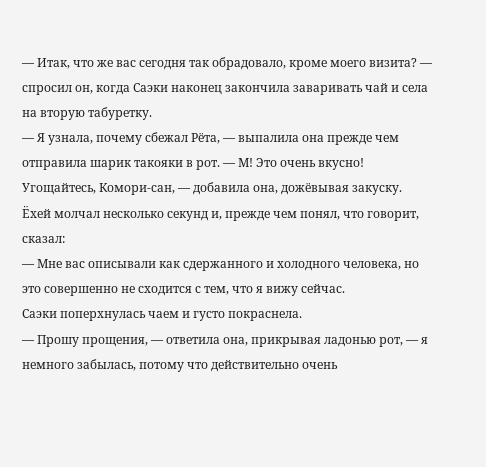— Итак, что же вас сегодня так обрадовало, кроме моего визита? — спросил он, когда Саэки наконец закончила заваривать чай и села на вторую табуретку.
— Я узнала, почему сбежал Рёта, — выпалила она прежде чем отправила шарик такояки в рот. — М! Это очень вкусно! Угощайтесь, Комори-сан, — добавила она, дожёвывая закуску.
Ёхей молчал несколько секунд и, прежде чем понял, что говорит, сказал:
— Мне вас описывали как сдержанного и холодного человека, но это совершенно не сходится с тем, что я вижу сейчас.
Саэки поперхнулась чаем и густо покраснела.
— Прошу прощения, — ответила она, прикрывая ладонью рот, — я немного забылась, потому что действительно очень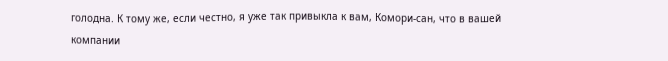голодна. К тому же, если честно, я уже так привыкла к вам, Комори-сан, что в вашей компании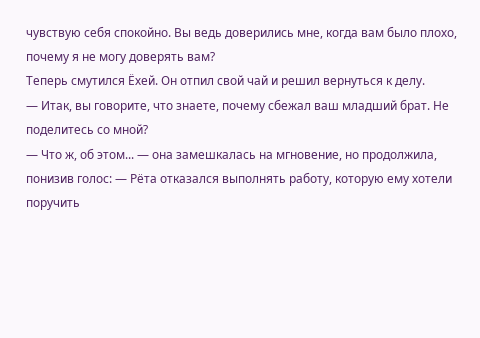чувствую себя спокойно. Вы ведь доверились мне, когда вам было плохо, почему я не могу доверять вам?
Теперь смутился Ёхей. Он отпил свой чай и решил вернуться к делу.
— Итак, вы говорите, что знаете, почему сбежал ваш младший брат. Не поделитесь со мной?
— Что ж, об этом... — она замешкалась на мгновение, но продолжила, понизив голос: — Рёта отказался выполнять работу, которую ему хотели поручить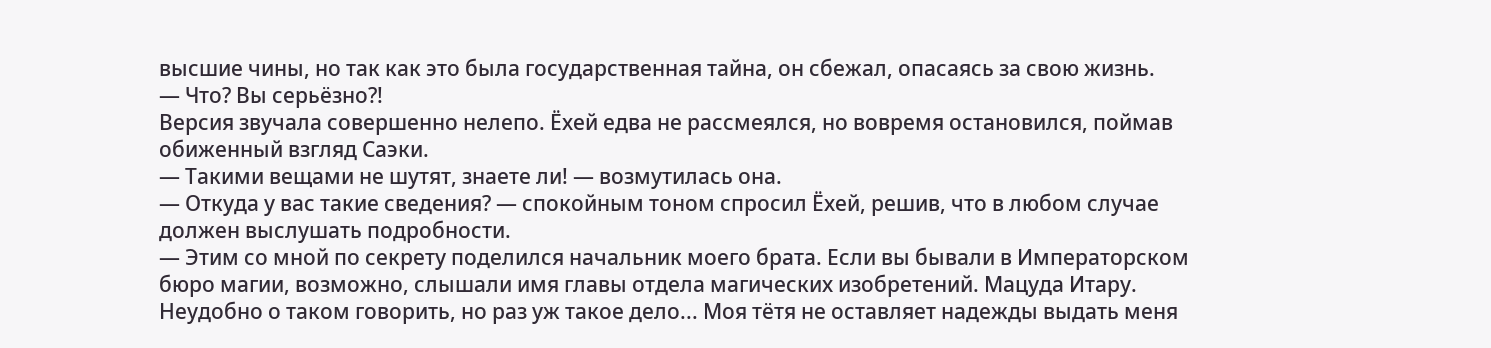высшие чины, но так как это была государственная тайна, он сбежал, опасаясь за свою жизнь.
— Что? Вы серьёзно?!
Версия звучала совершенно нелепо. Ёхей едва не рассмеялся, но вовремя остановился, поймав обиженный взгляд Саэки.
— Такими вещами не шутят, знаете ли! — возмутилась она.
— Откуда у вас такие сведения? — спокойным тоном спросил Ёхей, решив, что в любом случае должен выслушать подробности.
— Этим со мной по секрету поделился начальник моего брата. Если вы бывали в Императорском бюро магии, возможно, слышали имя главы отдела магических изобретений. Мацуда Итару. Неудобно о таком говорить, но раз уж такое дело... Моя тётя не оставляет надежды выдать меня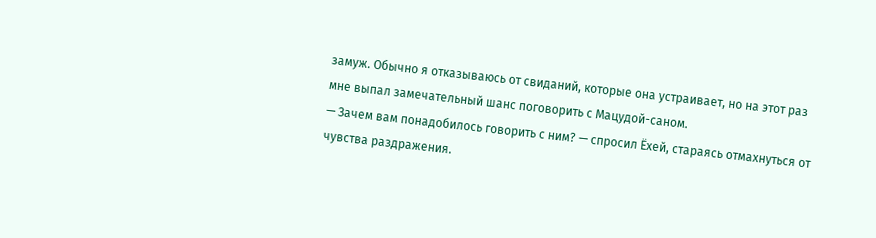замуж. Обычно я отказываюсь от свиданий, которые она устраивает, но на этот раз мне выпал замечательный шанс поговорить с Мацудой-саном.
— Зачем вам понадобилось говорить с ним? — спросил Ёхей, стараясь отмахнуться от чувства раздражения.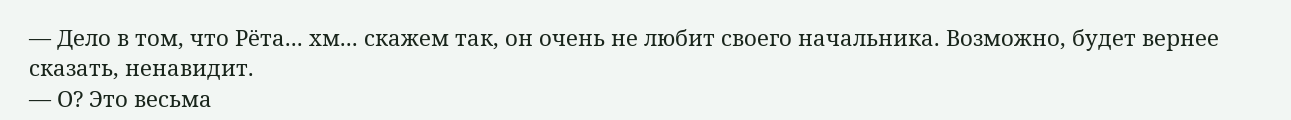— Дело в том, что Рёта... хм... скажем так, он очень не любит своего начальника. Возможно, будет вернее сказать, ненавидит.
— О? Это весьма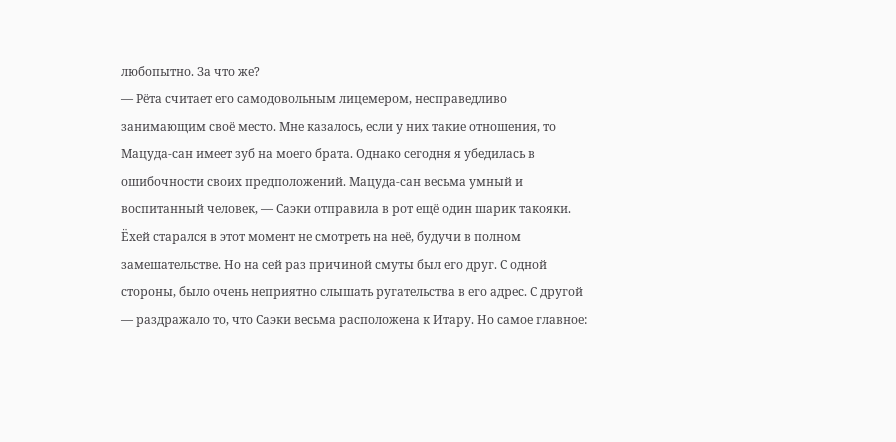любопытно. За что же?
— Рёта считает его самодовольным лицемером, несправедливо занимающим своё место. Мне казалось, если у них такие отношения, то Мацуда-сан имеет зуб на моего брата. Однако сегодня я убедилась в ошибочности своих предположений. Мацуда-сан весьма умный и воспитанный человек, — Саэки отправила в рот ещё один шарик такояки.
Ёхей старался в этот момент не смотреть на неё, будучи в полном замешательстве. Но на сей раз причиной смуты был его друг. С одной стороны, было очень неприятно слышать ругательства в его адрес. С другой — раздражало то, что Саэки весьма расположена к Итару. Но самое главное: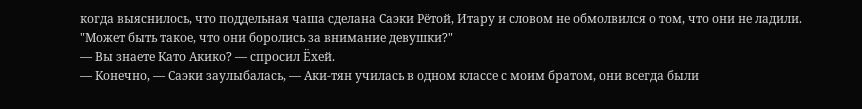когда выяснилось, что поддельная чаша сделана Саэки Рётой, Итару и словом не обмолвился о том, что они не ладили.
"Может быть такое, что они боролись за внимание девушки?"
— Вы знаете Като Акико? — спросил Ёхей.
— Конечно, — Саэки заулыбалась, — Аки-тян училась в одном классе с моим братом, они всегда были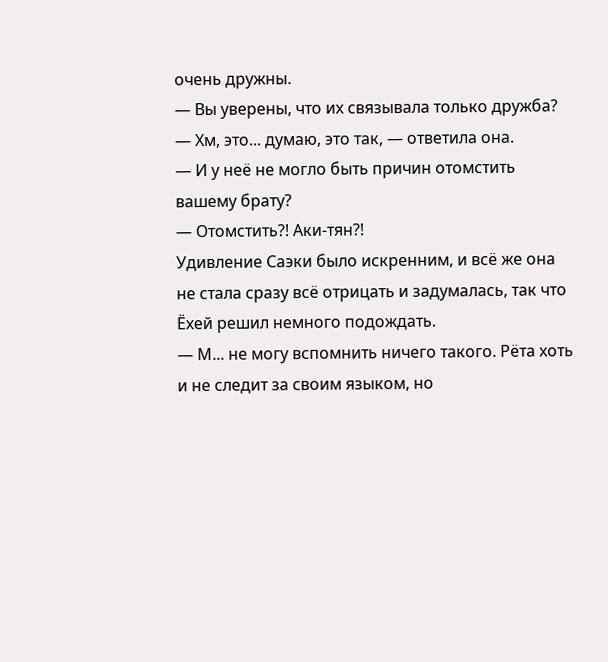очень дружны.
— Вы уверены, что их связывала только дружба?
— Хм, это... думаю, это так, — ответила она.
— И у неё не могло быть причин отомстить вашему брату?
— Отомстить?! Аки-тян?!
Удивление Саэки было искренним, и всё же она не стала сразу всё отрицать и задумалась, так что Ёхей решил немного подождать.
— М... не могу вспомнить ничего такого. Рёта хоть и не следит за своим языком, но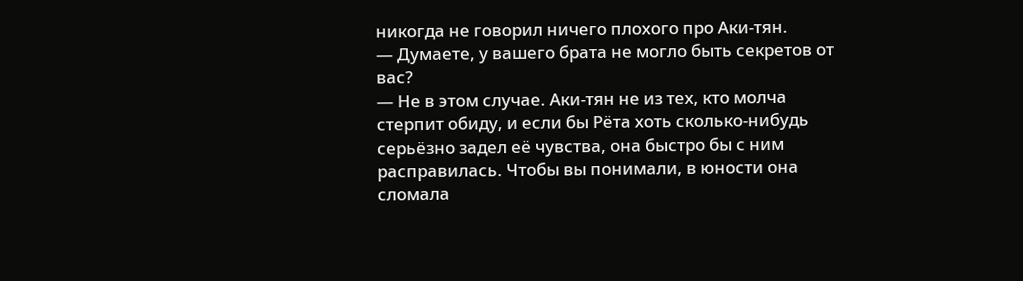никогда не говорил ничего плохого про Аки-тян.
— Думаете, у вашего брата не могло быть секретов от вас?
— Не в этом случае. Аки-тян не из тех, кто молча стерпит обиду, и если бы Рёта хоть сколько-нибудь серьёзно задел её чувства, она быстро бы с ним расправилась. Чтобы вы понимали, в юности она сломала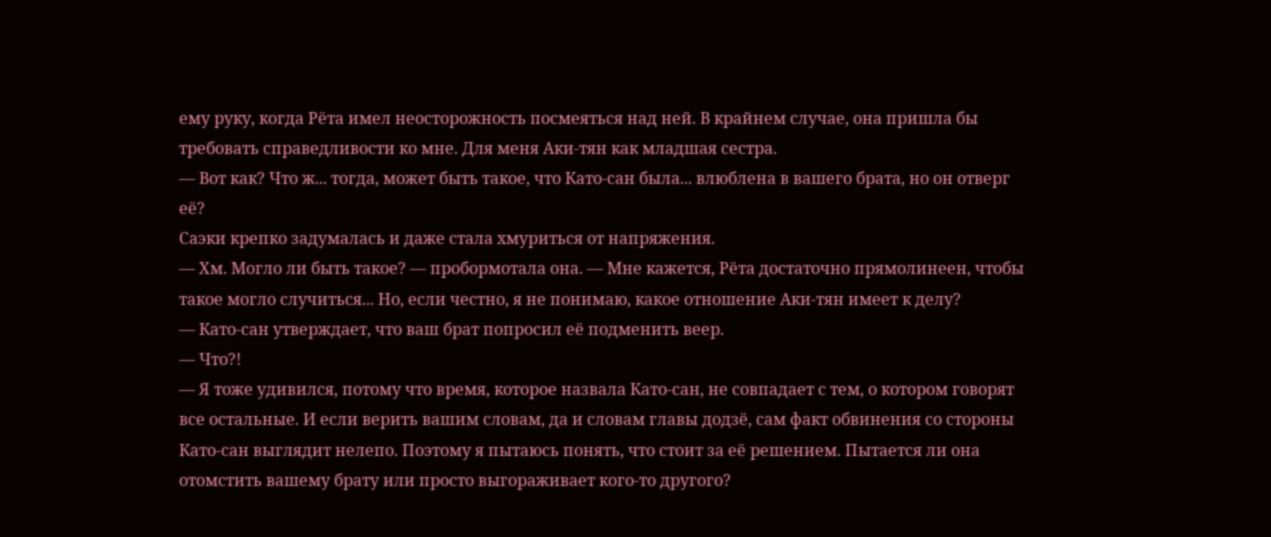ему руку, когда Рёта имел неосторожность посмеяться над ней. В крайнем случае, она пришла бы требовать справедливости ко мне. Для меня Аки-тян как младшая сестра.
— Вот как? Что ж... тогда, может быть такое, что Като-сан была... влюблена в вашего брата, но он отверг её?
Саэки крепко задумалась и даже стала хмуриться от напряжения.
— Хм. Могло ли быть такое? — пробормотала она. — Мне кажется, Рёта достаточно прямолинеен, чтобы такое могло случиться... Но, если честно, я не понимаю, какое отношение Аки-тян имеет к делу?
— Като-сан утверждает, что ваш брат попросил её подменить веер.
— Что?!
— Я тоже удивился, потому что время, которое назвала Като-сан, не совпадает с тем, о котором говорят все остальные. И если верить вашим словам, да и словам главы додзё, сам факт обвинения со стороны Като-сан выглядит нелепо. Поэтому я пытаюсь понять, что стоит за её решением. Пытается ли она отомстить вашему брату или просто выгораживает кого-то другого?